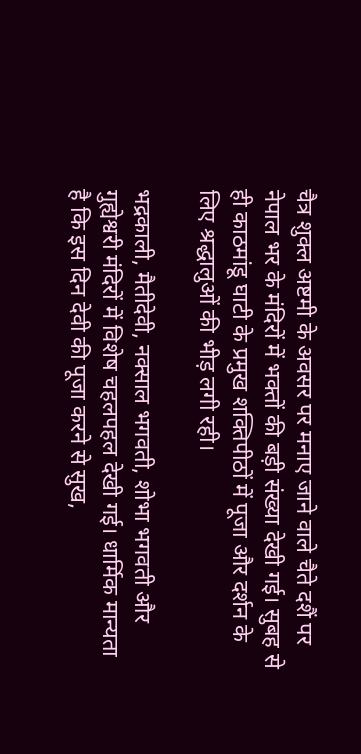चैत्र शुक्ल अष्टमी के अवसर पर मनाए जाने वाले चैते दशैं पर नेपाल भर के मंदिरों में भक्तों की बड़ी संख्या देखी गई। सुबह से ही काठमांडू घाटी के प्रमुख शक्तिपीठों में पूजा और दर्शन के लिए श्रद्धालुओं की भीड़ लगी रही।

भद्रकाली, मैतीदेवी, नक्साल भगवती, शोभा भगवती और गुह्येश्वरी मंदिरों में विशेष चहलपहल देखी गई। धार्मिक मान्यता है कि इस दिन देवी की पूजा करने से सुख,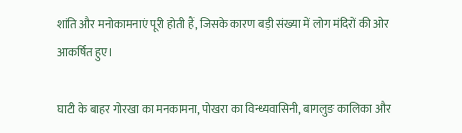शांति और मनोकामनाएं पूरी होती हैं, जिसके कारण बड़ी संख्या में लोग मंदिरों की ओर आकर्षित हुए।

घाटी के बाहर गोरखा का मनकामना, पोखरा का विन्ध्यवासिनी, बागलुङ कालिका और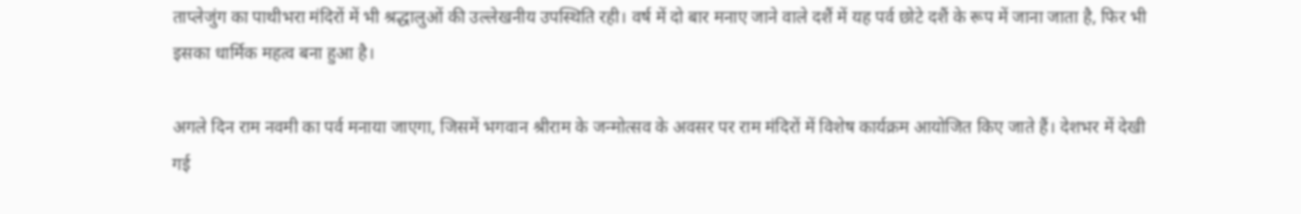ताप्लेजुंग का पाथीभरा मंदिरों में भी श्रद्धालुओं की उल्लेखनीय उपस्थिति रही। वर्ष में दो बार मनाए जाने वाले दशैं में यह पर्व छोटे दशैं के रूप में जाना जाता है, फिर भी इसका धार्मिक महत्व बना हुआ है।

अगले दिन राम नवमी का पर्व मनाया जाएगा, जिसमें भगवान श्रीराम के जन्मोत्सव के अवसर पर राम मंदिरों में विशेष कार्यक्रम आयोजित किए जाते हैं। देशभर में देखी गई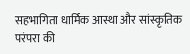सहभागिता धार्मिक आस्था और सांस्कृतिक परंपरा की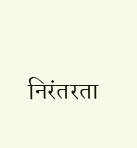निरंतरता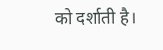को दर्शाती है।